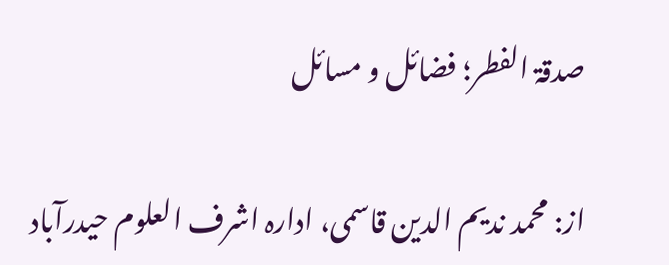صدقۃ الفطر؛ فضائل و مسائل

از: محمد ندیم الدین قاسمی، ادارہ اشرف العلوم حیدرآباد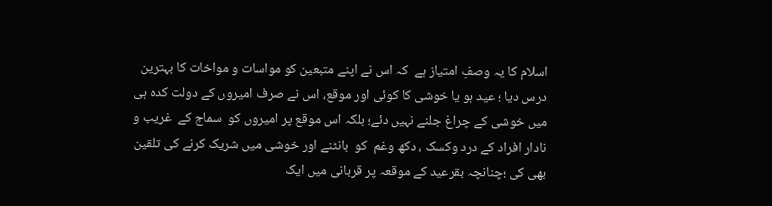اسلام کا یہ وصفِ امتیاز ہے  کہ اس نے اپنے متبعین کو مواسات و مواخات کا بہترین درس دیا ؛ عید ہو یا خوشی کا کوئی اور موقع، اس نے صرف امیروں کے دولت کدہ ہی میں خوشی کے چراغ جلنے نہیں دئے؛ بلکہ اس موقع پر امیروں کو  سماج کے  غریب و نادار افراد کے درد وکسک ، دکھ وغم  کو  بانٹنے اور خوشی میں شریک کرنے کی تلقین بھی کی ؛چنانچہ بقرعید کے موقعہ پر قربانی میں ایک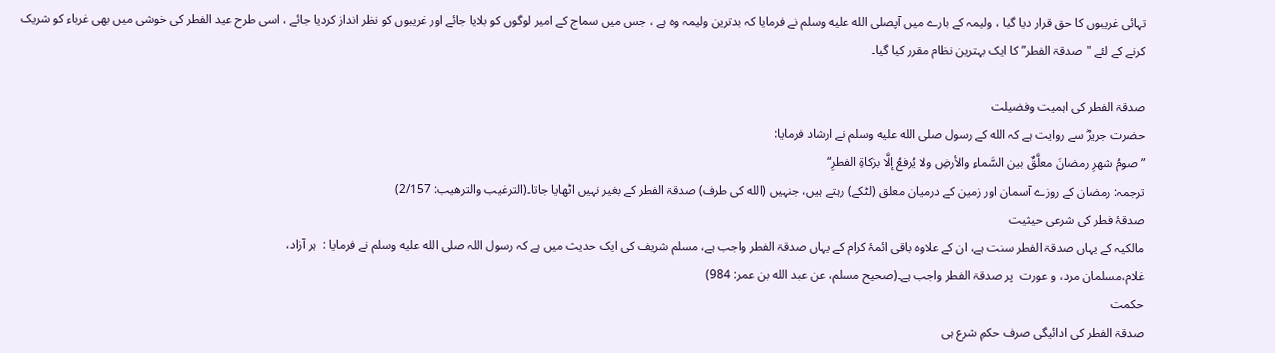تہائی غریبوں کا حق قرار دیا گیا ، ولیمہ کے بارے میں آپصلى الله عليه وسلم نے فرمایا کہ بدترین ولیمہ وہ ہے ، جس میں سماج کے امیر لوگوں کو بلایا جائے اور غریبوں کو نظر انداز کردیا جائے ، اسی طرح عید الفطر کی خوشی میں بھی غرباء کو شریک کرنے کے لئے "صدقۃ الفطر” کا ایک بہترین نظام مقرر کیا گیا۔

صدقۃ الفطر کی اہمیت وفضیلت
حضرت جریرؓ سے روایت ہے کہ الله کے رسول صلى الله عليه وسلم نے ارشاد فرمایا:
”صومُ شهرِ رمضانَ معلَّقٌ بين السَّماءِ والأرضِ ولا يُرفعُ إلَّا بزكاةِ الفطرِ“
ترجمہ: رمضان کے روزے آسمان اور زمین کے درمیان معلق (لٹکے) رہتے ہیں، جنہیں (الله کی طرف) صدقۃ الفطر کے بغیر نہیں اٹھایا جاتا۔(الترغيب والترهيب: 2/157)
صدقۂ فطر کی شرعی حیثیت
مالکیہ کے یہاں صدقۃ الفطر سنت ہے، ان کے علاوہ باقی ائمۂ کرام کے یہاں صدقۃ الفطر واجب ہے، مسلم شریف کی ایک حدیث میں ہے کہ رسول اللہ صلى الله عليه وسلم نے فرمایا :  ہر آزاد،
غلام،مسلمان مرد، و عورت  پر صدقۃ الفطر واجب ہے۔(صحيح مسلم، عن عبد الله بن عمر: 984)
حکمت
صدقۃ الفطر کی ادائیگی صرف حکمِ شرع ہی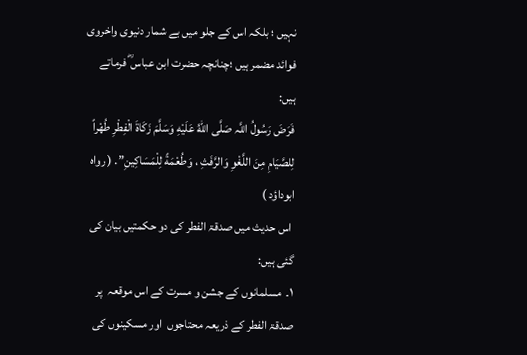نہیں ؛ بلکہ اس کے جلو میں بے شمار دنیوی واخروی فوائد مضمر ہیں ؛چنانچہ حضرت ابن عباس ؓ فرماتے ہیں:
فَرَضَ رَسُولُ اللَّہ صَلَّى اللهُ عَلَيْهِ وَسَلَّمَ زَكَاةَ الْفِطْرِ طُهْراً لِلصَّيَامِ مِنَ اللَّغْوِ وَالرَّفَثِ ، وَطُعْمَةً لِلْمَسَاكِينِ”. ( رواه ابوداؤد )
 اس حدیث میں صدقۃ الفطر کی دو حکمتیں بیان کی گئی ہیں:
۱۔  مسلمانوں کے جشن و مسرت کے اس موقعہ  پر صدقۃ الفطر کے ذریعہ محتاجوں  اور مسکینوں کی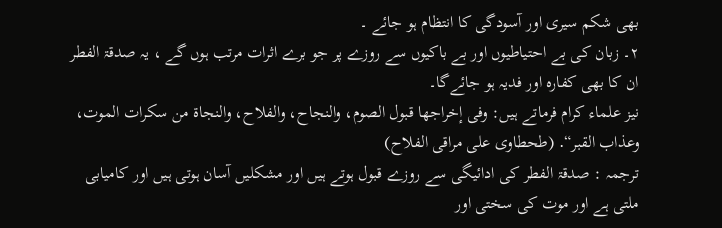بھی شکم سیری اور آسودگی کا انتظام ہو جائے ۔
۲۔ زبان کی بے احتیاطیوں اور بے باکیوں سے روزے پر جو برے اثرات مرتب ہوں گے ، یہ صدقۃ الفطر ان کا بھی کفارہ اور فدیہ ہو جائےگا۔
نیز علماء کرام فرماتے ہیں: وفی إخراجھا قبول الصوم، والنجاح، والفلاح، والنجاة من سکرات الموت، وعذاب القبر“․ (طحطاوی علی مراقی الفلاح)
ترجمہ : صدقۃ الفطر کی ادائیگی سے روزے قبول ہوتے ہیں اور مشکلیں آسان ہوتی ہیں اور کامیابی ملتی ہے اور موت کی سختی اور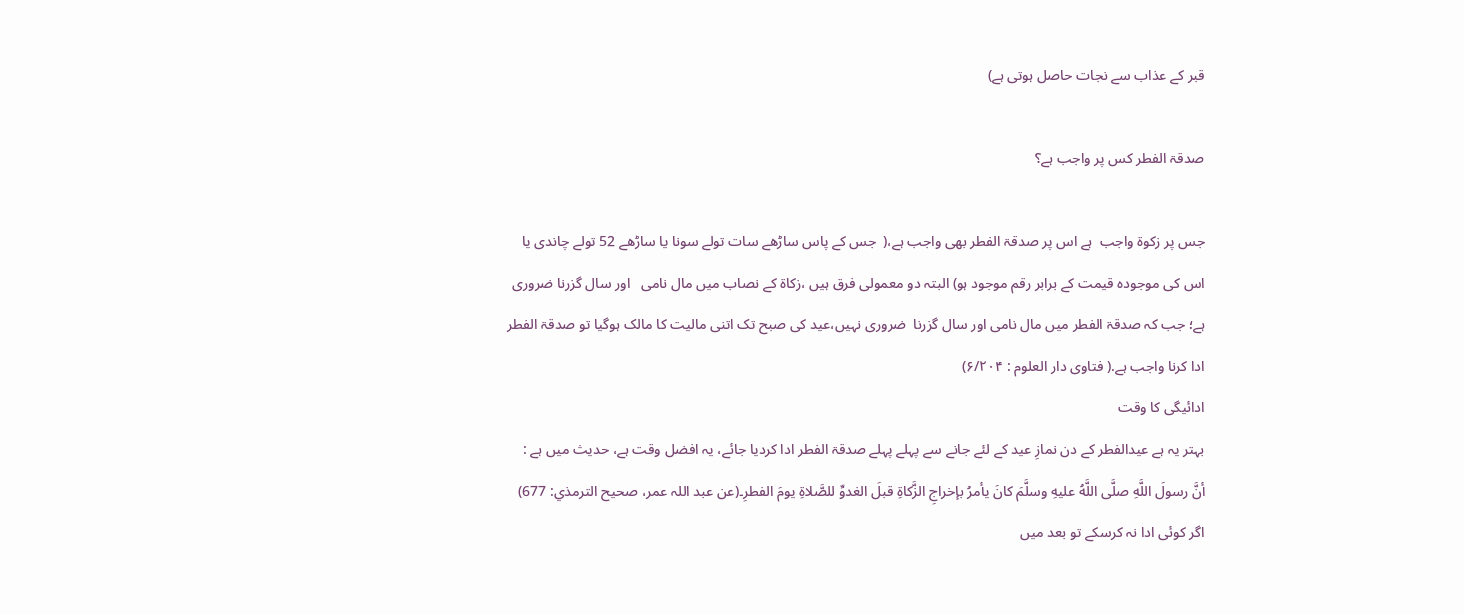قبر کے عذاب سے نجات حاصل ہوتی ہے)

صدقۃ الفطر کس پر واجب ہے؟

جس پر زکوۃ واجب  ہے اس پر صدقۃ الفطر بھی واجب ہے،(  جس کے پاس ساڑھے سات تولے سونا یا ساڑھے 52 تولے چاندی یا اس کی موجودہ قیمت کے برابر رقم موجود ہو) البتہ دو معمولی فرق ہیں ،زکاۃ کے نصاب میں مال نامی   اور سال گزرنا ضروری ہے؛ جب کہ صدقۃ الفطر میں مال نامی اور سال گزرنا  ضروری نہیں،عید کی صبح تک اتنی مالیت کا مالک ہوگیا تو صدقۃ الفطر ادا کرنا واجب ہے.( فتاوی دار العلوم : ۶/۲۰۴)
ادائیگی کا وقت
بہتر یہ ہے عیدالفطر کے دن نمازِ عید کے لئے جانے سے پہلے پہلے صدقۃ الفطر ادا کردیا جائے، یہ افضل وقت ہے، حدیث میں ہے :
أنَّ رسولَ اللَّهِ صلَّى اللَّهُ عليهِ وسلَّمَ كانَ يأمرُ بإخراجِ الزَّكاةِ قبلَ الغدوِّ للصَّلاةِ يومَ الفطرِ۔(عن عبد اللہ عمر، صحيح الترمذي: 677)
اگر کوئی ادا نہ کرسکے تو بعد میں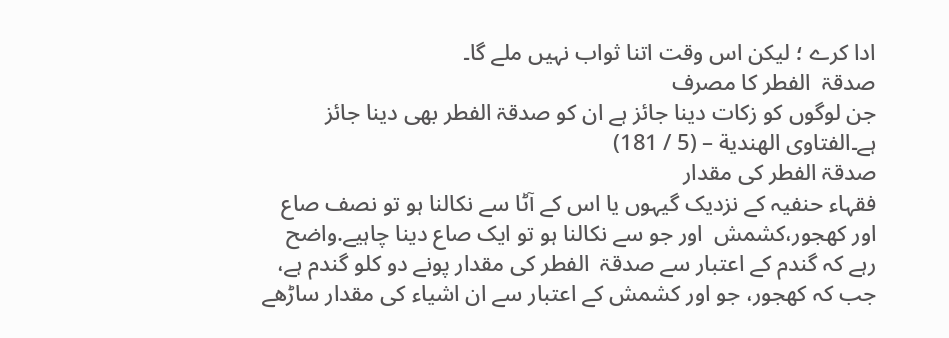ادا کرے ؛ لیکن اس وقت اتنا ثواب نہیں ملے گا۔
صدقۃ  الفطر کا مصرف
جن لوگوں کو زکات دینا جائز ہے ان کو صدقۃ الفطر بھی دینا جائز ہے۔الفتاوى الهندية – (5 / 181)
صدقۃ الفطر کی مقدار
فقہاء حنفیہ کے نزدیک گیہوں یا اس کے آٹا سے نکالنا ہو تو نصف صاع اور کھجور،کشمش  اور جو سے نکالنا ہو تو ایک صاع دینا چاہیے.واضح رہے کہ گندم کے اعتبار سے صدقۃ  الفطر کی مقدار پونے دو کلو گندم ہے، جب کہ کھجور، جو اور کشمش کے اعتبار سے ان اشیاء کی مقدار ساڑھے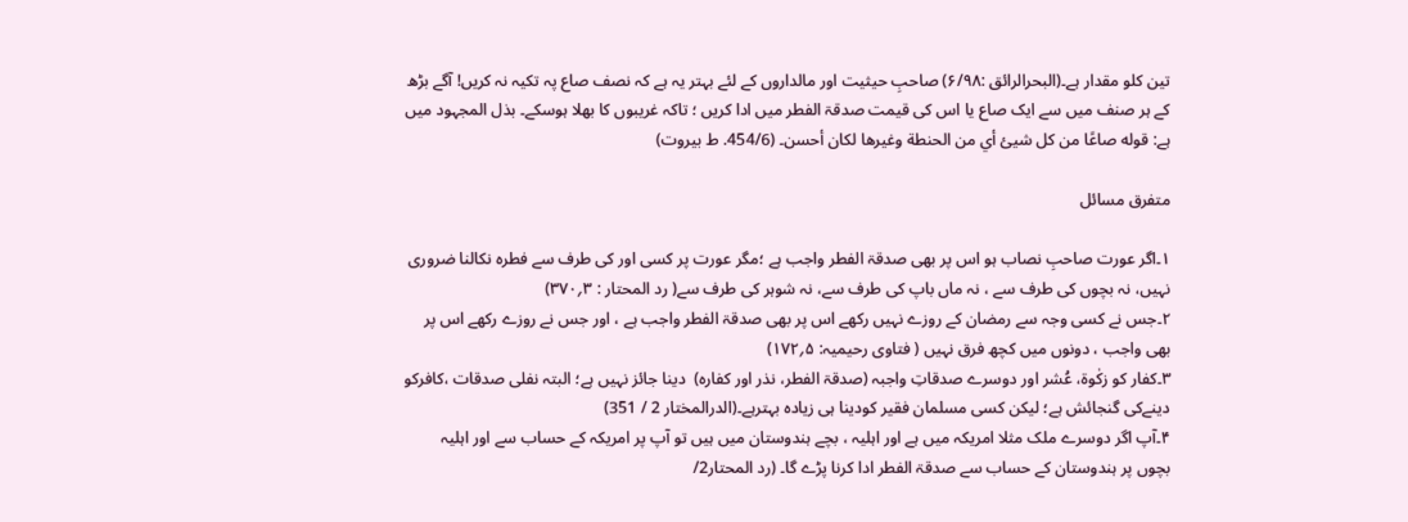تین کلو مقدار ہے۔(البحرالرائق :۶/۹۸) صاحبِ حیثیت اور مالداروں کے لئے بہتر یہ ہے کہ نصف صاع پہ تکیہ نہ کریں! آگے بڑھ کے ہر صنف میں سے ایک صاع یا اس کی قیمت صدقۃ الفطر میں ادا کریں ؛ تاکہ غریبوں کا بھلا ہوسکے۔ بذل المجہود میں ہے: قوله صاعًا من كل شيئ أي من الحنطة وغيرها لكان أحسن۔ (454/6. ط بيروت)

متفرق مسائل

۱۔اگر عورت صاحبِ نصاب ہو اس پر بھی صدقۃ الفطر واجب ہے ؛مگر عورت پر کسی اور کی طرف سے فطرہ نکالنا ضروری نہیں، نہ بچوں کی طرف سے ، نہ ماں باپ کی طرف سے، نہ شوہر کی طرف سے( رد المحتار : ۳؍۳۷۰)
۲۔جس نے کسی وجہ سے رمضان کے روزے نہیں رکھے اس پر بھی صدقۃ الفطر واجب ہے ، اور جس نے روزے رکھے اس پر بھی واجب ، دونوں میں کچھ فرق نہیں ( فتاوی رحیمیہ: ۵؍۱۷۲)
۳۔کفار کو زکٰوۃ، عُشر اور دوسرے صدقاتِ واجبہ (صدقۃ الفطر، نذر اور کفارہ)  دینا جائز نہیں ہے؛ البتہ نفلی صدقات ،کافرکو دینےکی گنجائش ہے؛ لیکن کسی مسلمان فقیر کودینا ہی زیادہ بہترہے۔(الدرالمختار 2 / 351)
۴۔آپ اگر دوسرے ملک مثلا امریکہ میں ہے اور اہلیہ ، بچے ہندوستان میں ہیں تو آپ پر امریکہ کے حساب سے اور اہلیہ بچوں پر ہندوستان کے حساب سے صدقۃ الفطر ادا کرنا پڑے گا۔ (رد المحتار2/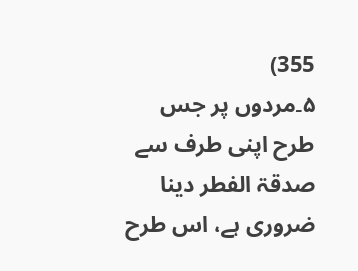355)
۵۔مردوں پر جس طرح اپنی طرف سے صدقۃ الفطر دینا ضروری ہے، اس طرح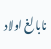نابالغ اولاد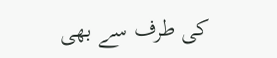کی طرف سے بھی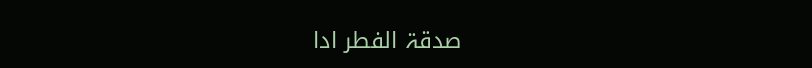صدقۃ الفطر ادا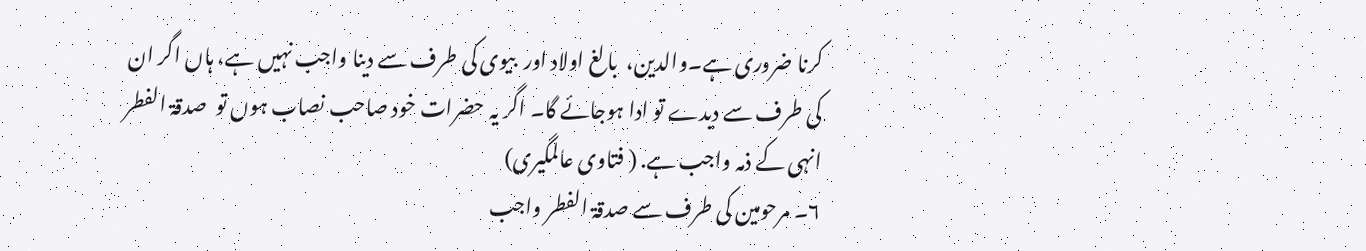کرنا ضروری ہے۔والدین،  بالغ اولاد اور  بیوی کی طرف سے دینا واجب نہیں ہے، ہاں اگر ان کی طرف سے دیدے تو ادا ہوجائے گا۔ اگر یہ حضرات خود صاحب نصاب ہوں تو  صدقۃ الفطر انہی کے ذمہ واجب ہے. ( فتاوی عالمگیری)
۶۔ مرحومین کی طرف سے صدقۃ الفطر واجب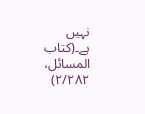نہیں ہے۔(کتاب المسائل، ۲/۲۸۲)